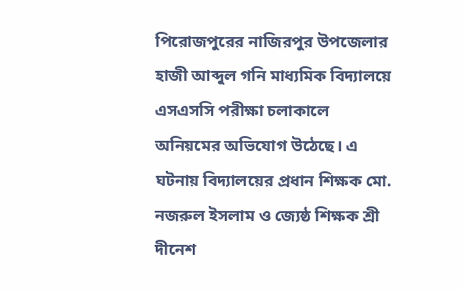পিরোজপুরের নাজিরপুর উপজেলার হাজী আব্দুল গনি মাধ্যমিক বিদ্যালয়ে এসএসসি পরীক্ষা চলাকালে অনিয়মের অভিযোগ উঠেছে। এ ঘটনায় বিদ্যালয়ের প্রধান শিক্ষক মো. নজরুল ইসলাম ও জ্যেষ্ঠ শিক্ষক শ্রী দীনেশ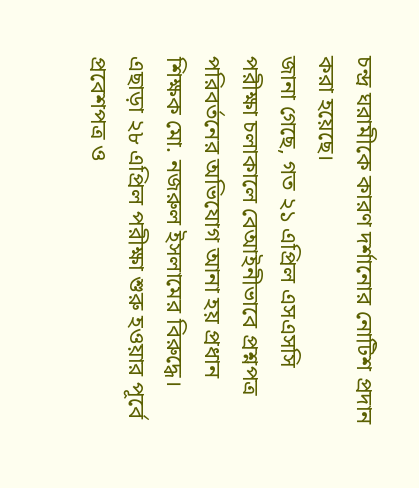চন্দ্র ঘরামীকে কারণ দর্শানোর নোটিশ প্রদান করা হয়েছে।
জানা গেছে, গত ২১ এপ্রিল এসএসসি পরীক্ষা চলাকালে বেআইনীভাবে প্রশ্নপত্র পরিবর্তনের অভিযোগ আনা হয় প্রধান শিক্ষক মো. নজরুল ইসলামের বিরুদ্ধে। এছাড়া ২৮ এপ্রিল পরীক্ষা শুরু হওয়ার পূর্বে প্রবেশপত্র ও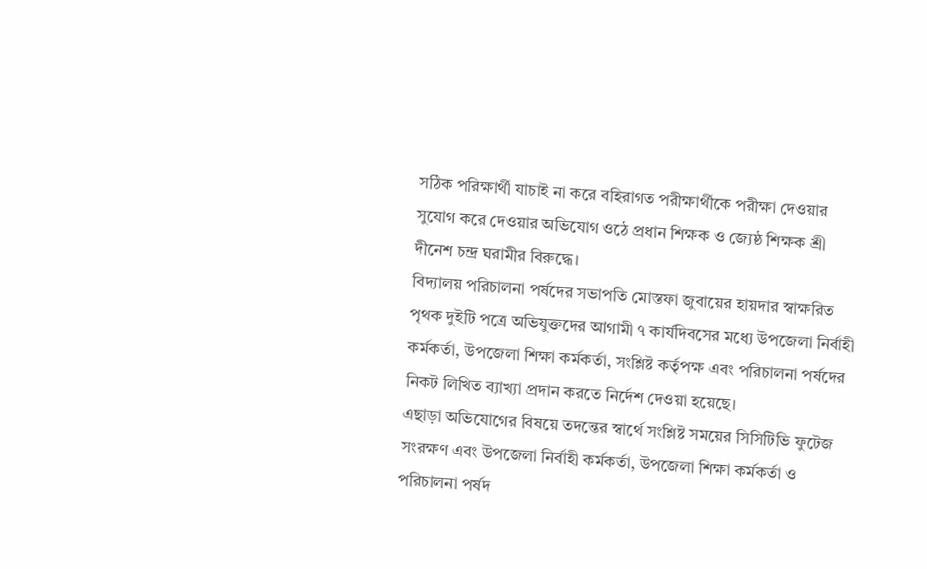সঠিক পরিক্ষার্থী যাচাই না করে বহিরাগত পরীক্ষার্থীকে পরীক্ষা দেওয়ার সুযোগ করে দেওয়ার অভিযোগ ওঠে প্রধান শিক্ষক ও জ্যেষ্ঠ শিক্ষক শ্রী দীনেশ চন্দ্র ঘরামীর বিরুদ্ধে।
বিদ্যালয় পরিচালনা পর্ষদের সভাপতি মোস্তফা জুবায়ের হায়দার স্বাক্ষরিত পৃথক দুইটি পত্রে অভিযুক্তদের আগামী ৭ কার্যদিবসের মধ্যে উপজেলা নির্বাহী কর্মকর্তা, উপজেলা শিক্ষা কর্মকর্তা, সংশ্লিষ্ট কর্তৃপক্ষ এবং পরিচালনা পর্ষদের নিকট লিখিত ব্যাখ্যা প্রদান করতে নির্দেশ দেওয়া হয়েছে।
এছাড়া অভিযোগের বিষয়ে তদন্তের স্বার্থে সংশ্লিষ্ট সময়ের সিসিটিভি ফুটেজ সংরক্ষণ এবং উপজেলা নির্বাহী কর্মকর্তা, উপজেলা শিক্ষা কর্মকর্তা ও পরিচালনা পর্ষদ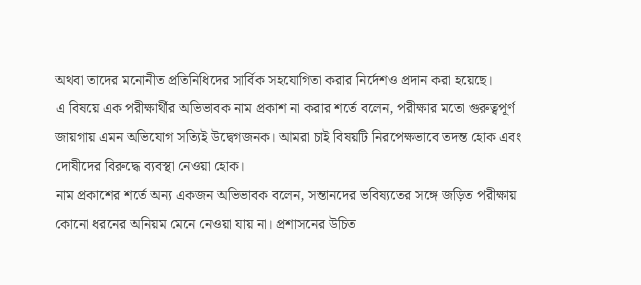অথবা তাদের মনোনীত প্রতিনিধিদের সার্বিক সহযোগিতা করার নির্দেশও প্রদান করা হয়েছে।
এ বিষয়ে এক পরীক্ষার্থীর অভিভাবক নাম প্রকাশ না করার শর্তে বলেন, পরীক্ষার মতো গুরুত্বপূর্ণ জায়গায় এমন অভিযোগ সত্যিই উদ্বেগজনক। আমরা চাই বিষয়টি নিরপেক্ষভাবে তদন্ত হোক এবং দোষীদের বিরুদ্ধে ব্যবস্থা নেওয়া হোক।
নাম প্রকাশের শর্তে অন্য একজন অভিভাবক বলেন, সন্তানদের ভবিষ্যতের সঙ্গে জড়িত পরীক্ষায় কোনো ধরনের অনিয়ম মেনে নেওয়া যায় না। প্রশাসনের উচিত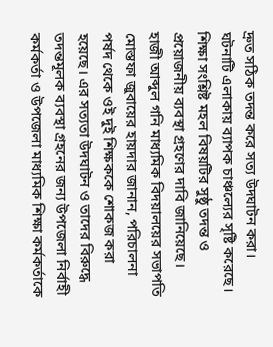দ্রুত সঠিক তদন্ত করে সত্য উদঘাটন করা।
ঘটনাটি এলাকায় ব্যাপক চাঞ্চল্যের সৃষ্টি করেছে। শিক্ষা সংশ্লিষ্ট মহল বিষয়টির সুষ্ঠু তদন্ত ও প্রয়োজনীয় ব্যবস্থা গ্রহণের দাবি জানিয়েছে।
হাজী আব্দুল গনি মাধ্যমিক বিদয়ালয়ের সভাপতি মোস্তফা জুবায়ের হায়দার জানান, পরিচালনা পর্ষদ থেকে ওই দুই শিক্ষককে শোকজ করা হয়েছে। এর সত্যতা উদঘাটন ও তাদের বিরুদ্ধে তদন্তমূলক ব্যবস্থা গ্রহনের জন্য উপজেলা নির্বাহী কর্মকর্তা ও উপজেলা মাধ্যমিক শিক্ষা কর্মকর্তাকে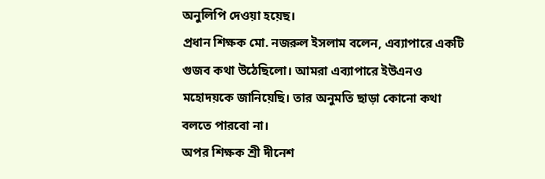অনুলিপি দেওয়া হয়েছ।
প্রধান শিক্ষক মো. নজরুল ইসলাম বলেন, এব্যাপারে একটি গুজব কথা উঠেছিলো। আমরা এব্যাপারে ইউএনও মহোদয়কে জানিয়েছি। তার অনুমতি ছাড়া কোনো কথা বলতে পারবো না।
অপর শিক্ষক শ্রী দীনেশ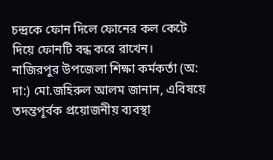চন্দ্রকে ফোন দিলে ফোনের কল কেটে দিয়ে ফোনটি বন্ধ করে রাখেন।
নাজিরপুর উপজেলা শিক্ষা কর্মকর্তা (অ: দা:) মো.জহিরুল আলম জানান, এবিষয়ে তদন্তপূর্বক প্রয়োজনীয় ব্যবস্থা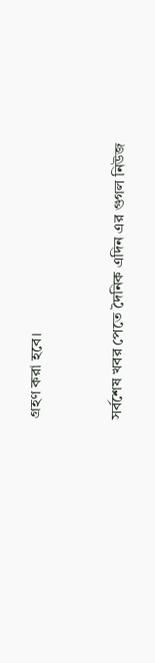গ্রহণ করা হবে।


সর্বশেষ খবর পেতে দৈনিক এদিন এর গুগল নিউজ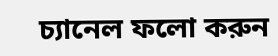চ্যানেল ফলো করুন